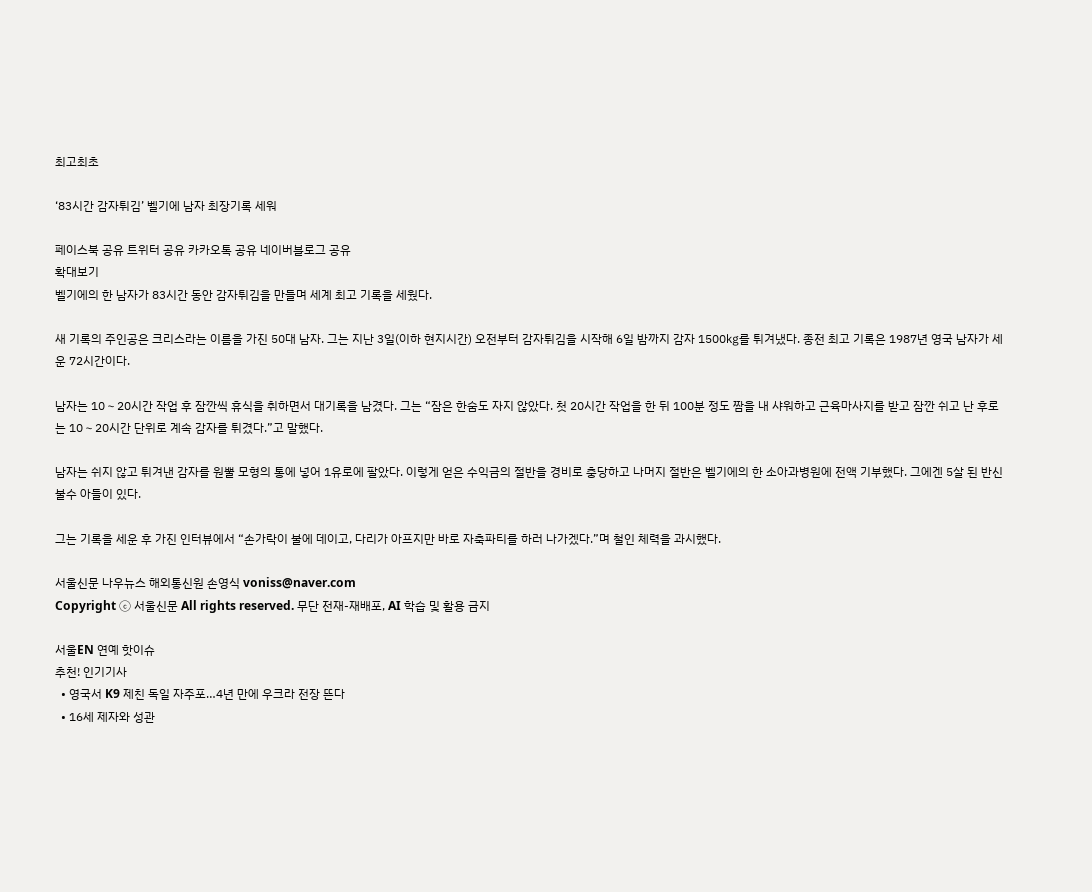최고최초

‘83시간 감자튀김’ 벨기에 남자 최장기록 세워

페이스북 공유 트위터 공유 카카오톡 공유 네이버블로그 공유
확대보기
벨기에의 한 남자가 83시간 동안 감자튀김을 만들며 세계 최고 기록을 세웠다.

새 기록의 주인공은 크리스라는 이름을 가진 50대 남자. 그는 지난 3일(이하 현지시간) 오전부터 감자튀김을 시작해 6일 밤까지 감자 1500㎏를 튀겨냈다. 종전 최고 기록은 1987년 영국 남자가 세운 72시간이다.

남자는 10∼20시간 작업 후 잠깐씩 휴식을 취하면서 대기록을 남겼다. 그는 “잠은 한숨도 자지 않았다. 첫 20시간 작업을 한 뒤 100분 정도 짬을 내 샤워하고 근육마사지를 받고 잠깐 쉬고 난 후로는 10∼20시간 단위로 계속 감자를 튀겼다.”고 말했다.

남자는 쉬지 않고 튀겨낸 감자를 원뿔 모형의 통에 넣어 1유로에 팔았다. 이렇게 얻은 수익금의 절반을 경비로 충당하고 나머지 절반은 벨기에의 한 소아과병원에 전액 기부했다. 그에겐 5살 된 반신불수 아들이 있다.

그는 기록을 세운 후 가진 인터뷰에서 “손가락이 불에 데이고, 다리가 아프지만 바로 자축파티를 하러 나가겠다.”며 철인 체력을 과시했다.

서울신문 나우뉴스 해외통신원 손영식 voniss@naver.com
Copyright ⓒ 서울신문 All rights reserved. 무단 전재-재배포, AI 학습 및 활용 금지

서울EN 연예 핫이슈
추천! 인기기사
  • 영국서 K9 제친 독일 자주포…4년 만에 우크라 전장 뜬다
  • 16세 제자와 성관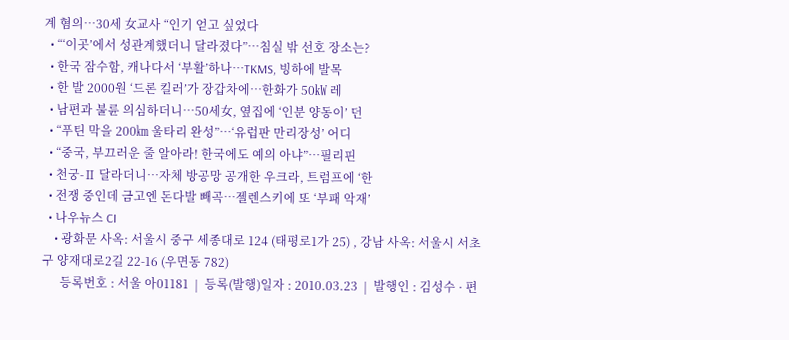계 혐의…30세 女교사 “인기 얻고 싶었다
  • “‘이곳’에서 성관계했더니 달라졌다”…침실 밖 선호 장소는?
  • 한국 잠수함, 캐나다서 ‘부활’하나…TKMS, 빙하에 발목
  • 한 발 2000원 ‘드론 킬러’가 장갑차에…한화가 50㎾ 레
  • 남편과 불륜 의심하더니…50세女, 옆집에 ‘인분 양동이’ 던
  • “푸틴 막을 200㎞ 울타리 완성”…‘유럽판 만리장성’ 어디
  • “중국, 부끄러운 줄 알아라! 한국에도 예의 아냐”…필리핀
  • 천궁-Ⅱ 달라더니…자체 방공망 공개한 우크라, 트럼프에 ‘한
  • 전쟁 중인데 금고엔 돈다발 빼곡…젤렌스키에 또 ‘부패 악재’
  • 나우뉴스 CI
    • 광화문 사옥: 서울시 중구 세종대로 124 (태평로1가 25) , 강남 사옥: 서울시 서초구 양재대로2길 22-16 (우면동 782)
      등록번호 : 서울 아01181  |  등록(발행)일자 : 2010.03.23  |  발행인 : 김성수 · 편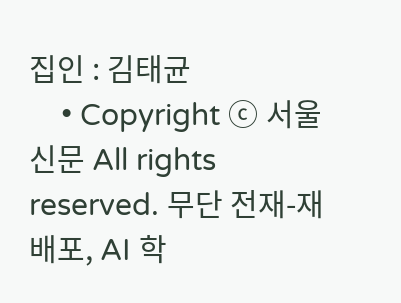집인 : 김태균
    • Copyright ⓒ 서울신문 All rights reserved. 무단 전재-재배포, AI 학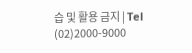습 및 활용 금지 | Tel (02)2000-9000